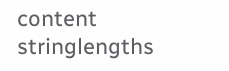content
stringlengths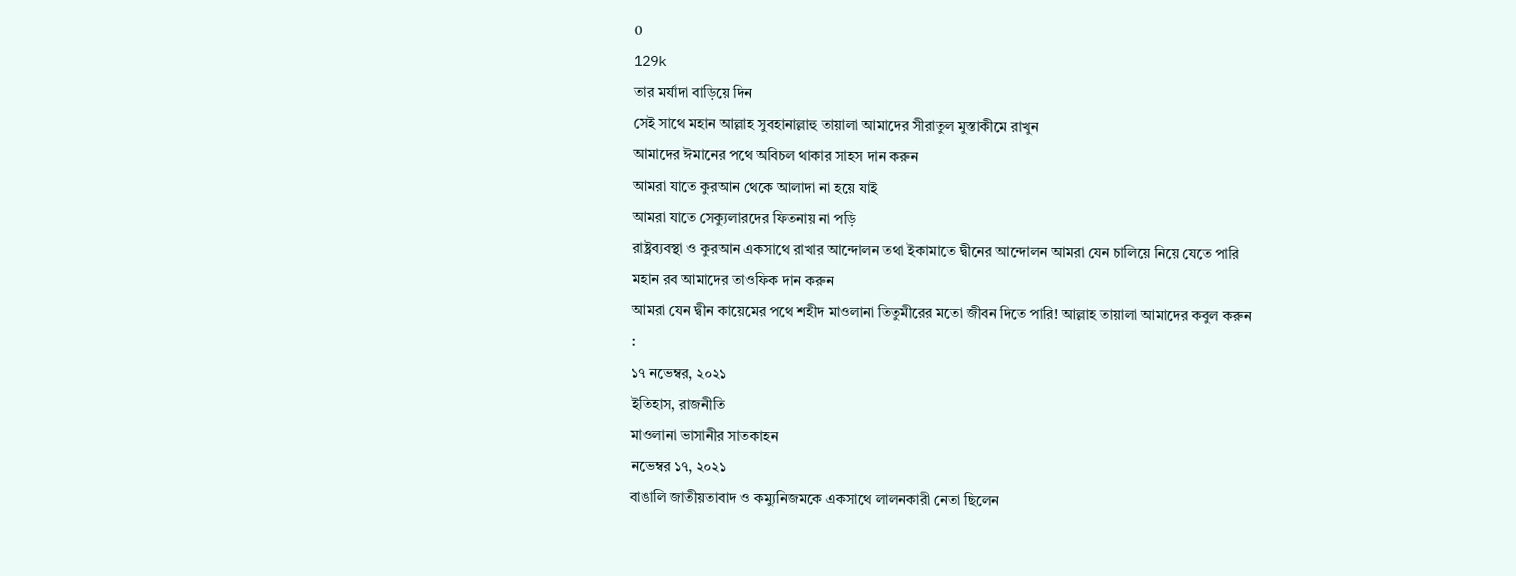0
129k
তার মর্যাদা বাড়িয়ে দিন
সেই সাথে মহান আল্লাহ সুবহানাল্লাহু তায়ালা আমাদের সীরাতুল মুস্তাকীমে রাখুন
আমাদের ঈমানের পথে অবিচল থাকার সাহস দান করুন
আমরা যাতে কুরআন থেকে আলাদা না হয়ে যাই
আমরা যাতে সেক্যুলারদের ফিতনায় না পড়ি
রাষ্ট্রব্যবস্থা ও কুরআন একসাথে রাখার আন্দোলন তথা ইকামাতে দ্বীনের আন্দোলন আমরা যেন চালিয়ে নিয়ে যেতে পারি
মহান রব আমাদের তাওফিক দান করুন
আমরা যেন দ্বীন কায়েমের পথে শহীদ মাওলানা তিতুমীরের মতো জীবন দিতে পারি! আল্লাহ তায়ালা আমাদের কবুল করুন
:
১৭ নভেম্বর, ২০২১
ইতিহাস, রাজনীতি
মাওলানা ভাসানীর সাতকাহন
নভেম্বর ১৭, ২০২১
বাঙালি জাতীয়তাবাদ ও কম্যুনিজমকে একসাথে লালনকারী নেতা ছিলেন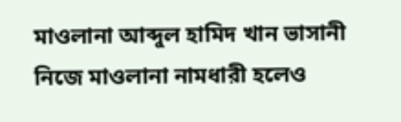মাওলানা আব্দুল হামিদ খান ভাসানী
নিজে মাওলানা নামধারী হলেও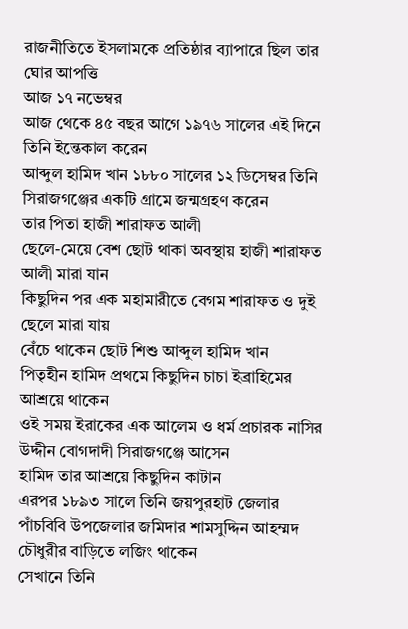রাজনীতিতে ইসলামকে প্রতিষ্ঠার ব্যাপারে ছিল তার ঘোর আপত্তি
আজ ১৭ নভেম্বর
আজ থেকে ৪৫ বছর আগে ১৯৭৬ সালের এই দিনে তিনি ইন্তেকাল করেন
আব্দুল হামিদ খান ১৮৮০ সালের ১২ ডিসেম্বর তিনি সিরাজগঞ্জের একটি গ্রামে জন্মগ্রহণ করেন
তার পিতা হাজী শারাফত আলী
ছেলে-মেয়ে বেশ ছোট থাকা অবস্থায় হাজী শারাফত আলী মারা যান
কিছুদিন পর এক মহামারীতে বেগম শারাফত ও দুই ছেলে মারা যায়
বেঁচে থাকেন ছোট শিশু আব্দুল হামিদ খান
পিতৃহীন হামিদ প্রথমে কিছুদিন চাচা ইব্রাহিমের আশ্রয়ে থাকেন
ওই সময় ইরাকের এক আলেম ও ধর্ম প্রচারক নাসির উদ্দীন বোগদাদী সিরাজগঞ্জে আসেন
হামিদ তার আশ্রয়ে কিছুদিন কাটান
এরপর ১৮৯৩ সালে তিনি জয়পুরহাট জেলার পাঁচবিবি উপজেলার জমিদার শামসুদ্দিন আহম্মদ চৌধুরীর বাড়িতে লজিং থাকেন
সেখানে তিনি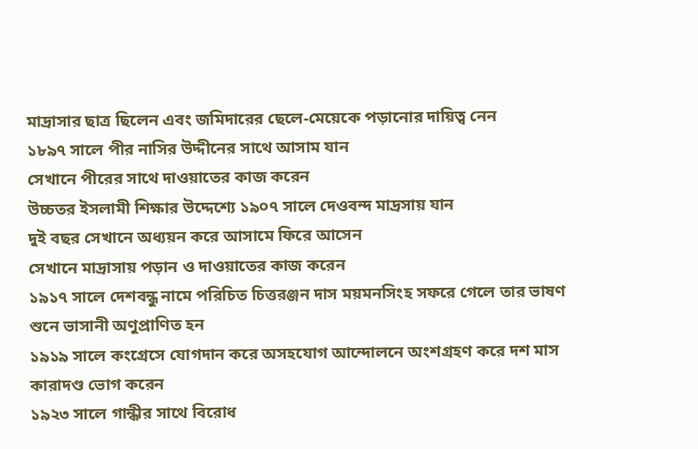মাদ্রাসার ছাত্র ছিলেন এবং জমিদারের ছেলে-মেয়েকে পড়ানোর দায়িত্ব নেন
১৮৯৭ সালে পীর নাসির উদ্দীনের সাথে আসাম যান
সেখানে পীরের সাথে দাওয়াতের কাজ করেন
উচ্চতর ইসলামী শিক্ষার উদ্দেশ্যে ১৯০৭ সালে দেওবন্দ মাদ্রসায় যান
দুই বছর সেখানে অধ্যয়ন করে আসামে ফিরে আসেন
সেখানে মাদ্রাসায় পড়ান ও দাওয়াতের কাজ করেন
১৯১৭ সালে দেশবন্ধু নামে পরিচিত চিত্তরঞ্জন দাস ময়মনসিংহ সফরে গেলে তার ভাষণ শুনে ভাসানী অণুপ্রাণিত হন
১৯১৯ সালে কংগ্রেসে যোগদান করে অসহযোগ আন্দোলনে অংশগ্রহণ করে দশ মাস কারাদণ্ড ভোগ করেন
১৯২৩ সালে গান্ধীর সাথে বিরোধ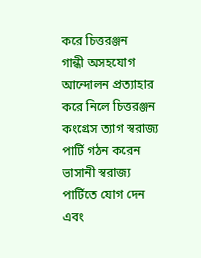করে চিত্তরঞ্জন
গান্ধী অসহযোগ আন্দোলন প্রত্যাহার করে নিলে চিত্তরঞ্জন কংগ্রেস ত্যাগ স্বরাজ্য পার্টি গঠন করেন
ভাসানী স্বরাজ্য পার্টিতে যোগ দেন এবং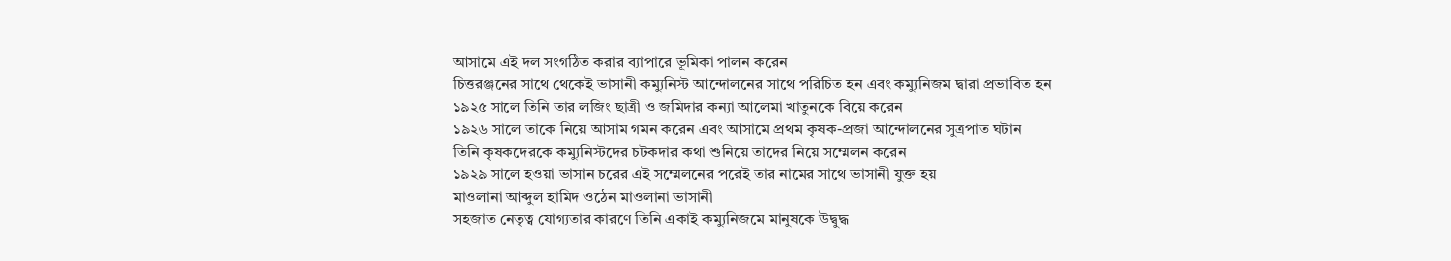আসামে এই দল সংগঠিত করার ব্যাপারে ভূমিকা পালন করেন
চিত্তরঞ্জনের সাথে থেকেই ভাসানী কম্যুনিস্ট আন্দোলনের সাথে পরিচিত হন এবং কম্যুনিজম দ্বারা প্রভাবিত হন
১৯২৫ সালে তিনি তার লজিং ছাত্রী ও জমিদার কন্যা আলেমা খাতুনকে বিয়ে করেন
১৯২৬ সালে তাকে নিয়ে আসাম গমন করেন এবং আসামে প্রথম কৃষক-প্রজা আন্দোলনের সুত্রপাত ঘটান
তিনি কৃষকদেরকে কম্যুনিস্টদের চটকদার কথা শুনিয়ে তাদের নিয়ে সম্মেলন করেন
১৯২৯ সালে হওয়া ভাসান চরের এই সম্মেলনের পরেই তার নামের সাথে ভাসানী যুক্ত হয়
মাওলানা আব্দুল হামিদ ওঠেন মাওলানা ভাসানী
সহজাত নেতৃত্ব যোগ্যতার কারণে তিনি একাই কম্যুনিজমে মানুষকে উদ্বুদ্ধ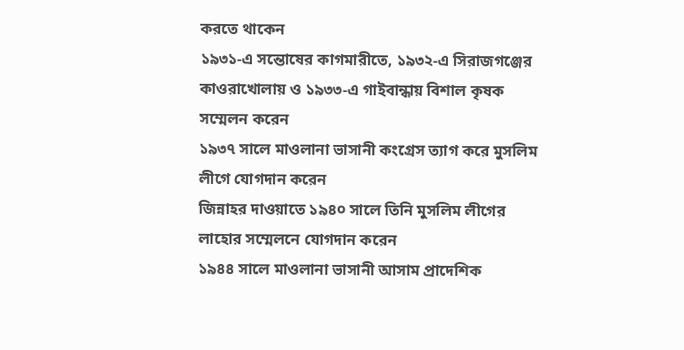করতে থাকেন
১৯৩১-এ সন্তোষের কাগমারীতে, ১৯৩২-এ সিরাজগঞ্জের কাওরাখোলায় ও ১৯৩৩-এ গাইবান্ধায় বিশাল কৃষক সম্মেলন করেন
১৯৩৭ সালে মাওলানা ভাসানী কংগ্রেস ত্যাগ করে মুসলিম লীগে যোগদান করেন
জিন্নাহর দাওয়াতে ১৯৪০ সালে তিনি মুসলিম লীগের লাহোর সম্মেলনে যোগদান করেন
১৯৪৪ সালে মাওলানা ভাসানী আসাম প্রাদেশিক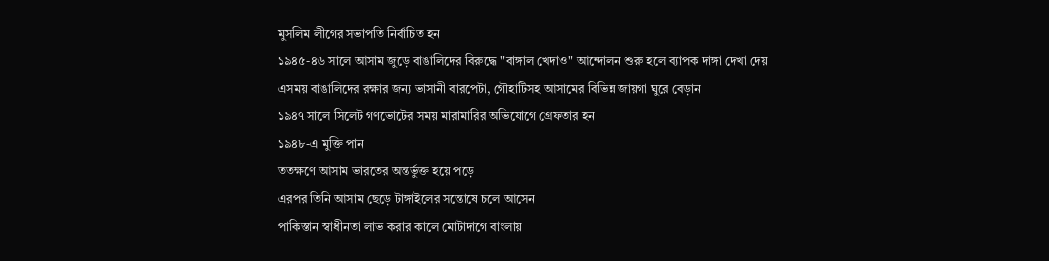মুসলিম লীগের সভাপতি নির্বাচিত হন
১৯৪৫-৪৬ সালে আসাম জুড়ে বাঙালিদের বিরুদ্ধে "বাঙ্গাল খেদাও" আন্দোলন শুরু হলে ব্যাপক দাঙ্গা দেখা দেয়
এসময় বাঙালিদের রক্ষার জন্য ভাসানী বারপেটা, গৌহাটিসহ আসামের বিভিন্ন জায়গা ঘুরে বেড়ান
১৯৪৭ সালে সিলেট গণভোটের সময় মারামারির অভিযোগে গ্রেফতার হন
১৯৪৮-এ মুক্তি পান
ততক্ষণে আসাম ভারতের অন্তর্ভুক্ত হয়ে পড়ে
এরপর তিনি আসাম ছেড়ে টাঙ্গাইলের সন্তোষে চলে আসেন
পাকিস্তান স্বাধীনতা লাভ করার কালে মোটাদাগে বাংলায়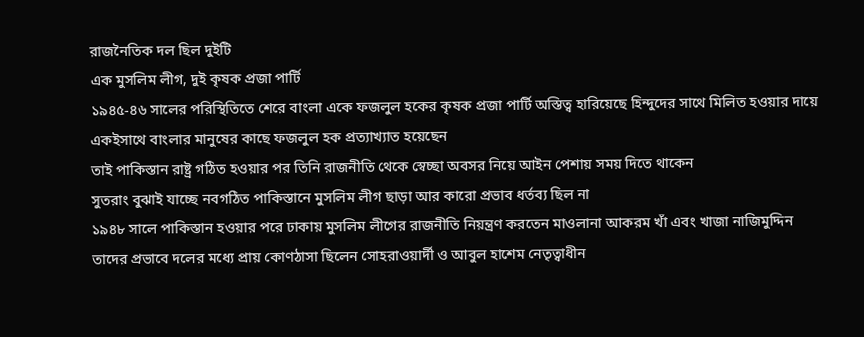রাজনৈতিক দল ছিল দুইটি
এক মুসলিম লীগ, দুই কৃষক প্রজা পার্টি
১৯৪৫-৪৬ সালের পরিস্থিতিতে শেরে বাংলা একে ফজলুল হকের কৃষক প্রজা পার্টি অস্তিত্ব হারিয়েছে হিন্দুদের সাথে মিলিত হওয়ার দায়ে
একইসাথে বাংলার মানুষের কাছে ফজলুল হক প্রত্যাখ্যাত হয়েছেন
তাই পাকিস্তান রাষ্ট্র গঠিত হওয়ার পর তিনি রাজনীতি থেকে স্বেচ্ছা অবসর নিয়ে আইন পেশায় সময় দিতে থাকেন
সুতরাং বুঝাই যাচ্ছে নবগঠিত পাকিস্তানে মুসলিম লীগ ছাড়া আর কারো প্রভাব ধর্তব্য ছিল না
১৯৪৮ সালে পাকিস্তান হওয়ার পরে ঢাকায় মুসলিম লীগের রাজনীতি নিয়ন্ত্রণ করতেন মাওলানা আকরম খাঁ এবং খাজা নাজিমুদ্দিন
তাদের প্রভাবে দলের মধ্যে প্রায় কোণঠাসা ছিলেন সোহরাওয়ার্দী ও আবুল হাশেম নেতৃত্বাধীন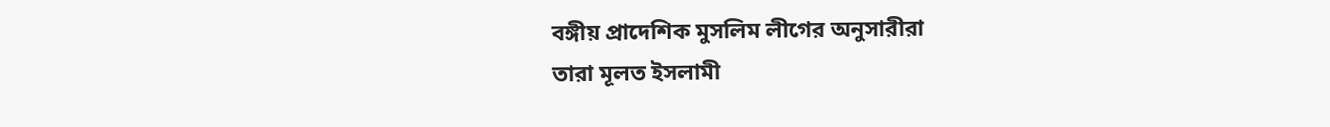বঙ্গীয় প্রাদেশিক মুসলিম লীগের অনুসারীরা
তারা মূলত ইসলামী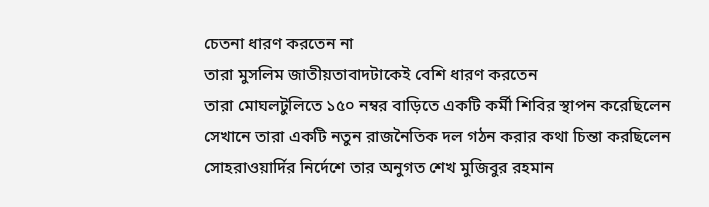চেতনা ধারণ করতেন না
তারা মুসলিম জাতীয়তাবাদটাকেই বেশি ধারণ করতেন
তারা মোঘলটুলিতে ১৫০ নম্বর বাড়িতে একটি কর্মী শিবির স্থাপন করেছিলেন
সেখানে তারা একটি নতুন রাজনৈতিক দল গঠন করার কথা চিন্তা করছিলেন
সোহরাওয়ার্দির নির্দেশে তার অনুগত শেখ মুজিবুর রহমান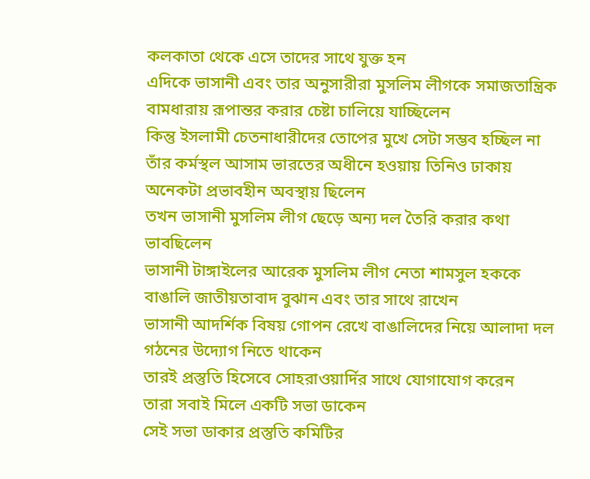কলকাতা থেকে এসে তাদের সাথে যুক্ত হন
এদিকে ভাসানী এবং তার অনুসারীরা মুসলিম লীগকে সমাজতান্ত্রিক বামধারায় রূপান্তর করার চেষ্টা চালিয়ে যাচ্ছিলেন
কিন্তু ইসলামী চেতনাধারীদের তোপের মুখে সেটা সম্ভব হচ্ছিল না
তাঁর কর্মস্থল আসাম ভারতের অধীনে হওয়ায় তিনিও ঢাকায় অনেকটা প্রভাবহীন অবস্থায় ছিলেন
তখন ভাসানী মুসলিম লীগ ছেড়ে অন্য দল তৈরি করার কথা ভাবছিলেন
ভাসানী টাঙ্গাইলের আরেক মুসলিম লীগ নেতা শামসুল হককে বাঙালি জাতীয়তাবাদ বুঝান এবং তার সাথে রাখেন
ভাসানী আদর্শিক বিষয় গোপন রেখে বাঙালিদের নিয়ে আলাদা দল গঠনের উদ্যোগ নিতে থাকেন
তারই প্রস্তুতি হিসেবে সোহরাওয়ার্দির সাথে যোগাযোগ করেন
তারা সবাই মিলে একটি সভা ডাকেন
সেই সভা ডাকার প্রস্তুতি কমিটির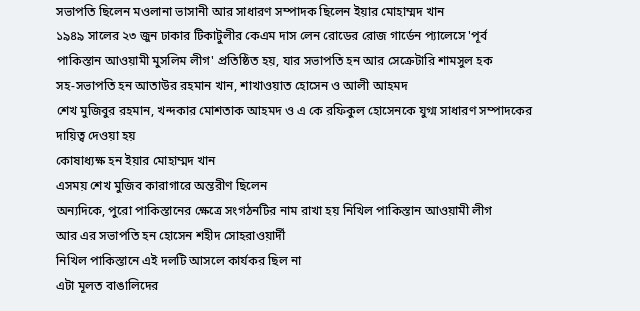সভাপতি ছিলেন মওলানা ভাসানী আর সাধারণ সম্পাদক ছিলেন ইয়ার মোহাম্মদ খান
১৯৪৯ সালের ২৩ জুন ঢাকার টিকাটুলীর কেএম দাস লেন রোডের রোজ গার্ডেন প্যালেসে 'পূর্ব পাকিস্তান আওয়ামী মুসলিম লীগ' প্রতিষ্ঠিত হয়, যার সভাপতি হন আর সেক্রেটারি শামসুল হক
সহ-সভাপতি হন আতাউর রহমান খান, শাখাওয়াত হোসেন ও আলী আহমদ
শেখ মুজিবুর রহমান, খন্দকার মোশতাক আহমদ ও এ কে রফিকুল হোসেনকে যুগ্ম সাধারণ সম্পাদকের দায়িত্ব দেওয়া হয়
কোষাধ্যক্ষ হন ইয়ার মোহাম্মদ খান
এসময় শেখ মুজিব কারাগারে অন্তরীণ ছিলেন
অন্যদিকে, পুরো পাকিস্তানের ক্ষেত্রে সংগঠনটির নাম রাখা হয় নিখিল পাকিস্তান আওয়ামী লীগ
আর এর সভাপতি হন হোসেন শহীদ সোহরাওয়ার্দী
নিখিল পাকিস্তানে এই দলটি আসলে কার্যকর ছিল না
এটা মূলত বাঙালিদের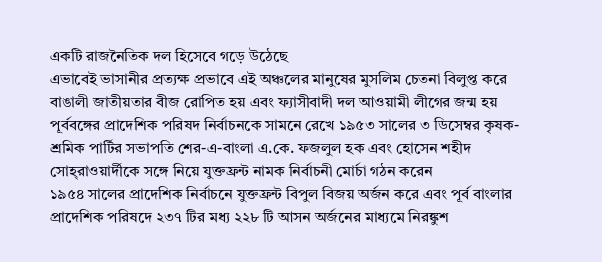একটি রাজনৈতিক দল হিসেবে গড়ে উঠেছে
এভাবেই ভাসানীর প্রত্যক্ষ প্রভাবে এই অঞ্চলের মানুষের মুসলিম চেতনা বিলুপ্ত করে বাঙালী জাতীয়তার বীজ রোপিত হয় এবং ফ্যাসীবাদী দল আওয়ামী লীগের জন্ম হয়
পূর্ববঙ্গের প্রাদেশিক পরিষদ নির্বাচনকে সামনে রেখে ১৯৫৩ সালের ৩ ডিসেম্বর কৃষক-শ্রমিক পার্টির সভাপতি শের-এ-বাংলা এ.কে. ফজলুল হক এবং হোসেন শহীদ সোহ্‌রাওয়ার্দীকে সঙ্গে নিয়ে যুক্তফ্রন্ট নামক নির্বাচনী মোর্চা গঠন করেন
১৯৫৪ সালের প্রাদেশিক নির্বাচনে যুক্তফ্রন্ট বিপুল বিজয় অর্জন করে এবং পূর্ব বাংলার প্রাদেশিক পরিষদে ২৩৭ টির মধ্য ২২৮ টি আসন অর্জনের মাধ্যমে নিরঙ্কুশ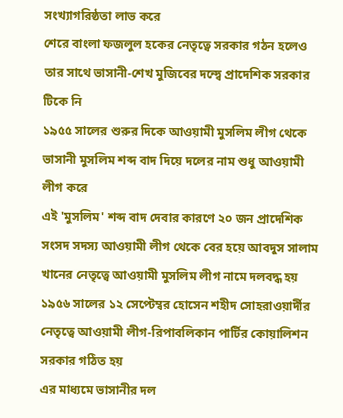সংখ্যাগরিষ্ঠতা লাভ করে
শেরে বাংলা ফজলুল হকের নেতৃত্বে সরকার গঠন হলেও তার সাথে ভাসানী-শেখ মুজিবের দন্দ্বে প্রাদেশিক সরকার টিকে নি
১৯৫৫ সালের শুরুর দিকে আওয়ামী মুসলিম লীগ থেকে ভাসানী মুসলিম শব্দ বাদ দিয়ে দলের নাম শুধু আওয়ামী লীগ করে
এই 'মুসলিম' শব্দ বাদ দেবার কারণে ২০ জন প্রাদেশিক সংসদ সদস্য আওয়ামী লীগ থেকে বের হয়ে আবদুস সালাম খানের নেতৃত্বে আওয়ামী মুসলিম লীগ নামে দলবদ্ধ হয়
১৯৫৬ সালের ১২ সেপ্টেম্বর হোসেন শহীদ সোহরাওয়ার্দীর নেতৃত্বে আওয়ামী লীগ-রিপাবলিকান পার্টির কোয়ালিশন সরকার গঠিত হয়
এর মাধ্যমে ভাসানীর দল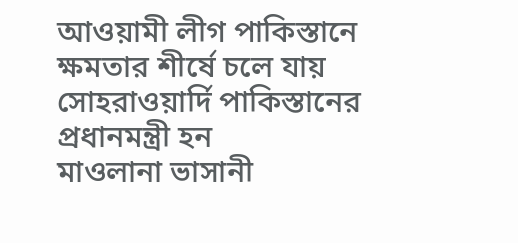আওয়ামী লীগ পাকিস্তানে ক্ষমতার শীর্ষে চলে যায়
সোহরাওয়ার্দি পাকিস্তানের প্রধানমন্ত্রী হন
মাওলানা ভাসানী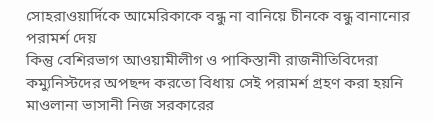সোহরাওয়ার্দিকে আমেরিকাকে বন্ধু না বানিয়ে চীনকে বন্ধু বানানোর পরামর্শ দেয়
কিন্তু বেশিরভাগ আওয়ামীলীগ ও পাকিস্তানী রাজনীতিবিদেরা কম্যুনিস্টদের অপছন্দ করতো বিধায় সেই পরামর্শ গ্রহণ করা হয়নি
মাওলানা ভাসানী নিজ সরকারের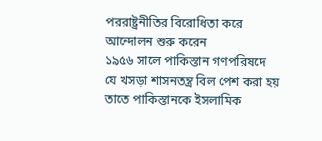পররাষ্ট্রনীতির বিরোধিতা করে আন্দোলন শুরু করেন
১৯৫৬ সালে পাকিস্তান গণপরিষদে যে খসড়া শাসনতন্ত্র বিল পেশ করা হয় তাতে পাকিস্তানকে ইসলামিক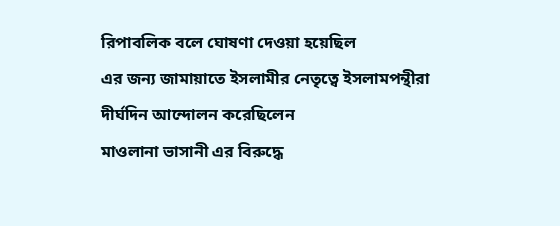রিপাবলিক বলে ঘোষণা দেওয়া হয়েছিল
এর জন্য জামায়াতে ইসলামীর নেতৃত্বে ইসলামপন্থীরা দীর্ঘদিন আন্দোলন করেছিলেন
মাওলানা ভাসানী এর বিরুদ্ধে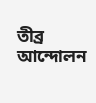তীব্র আন্দোলন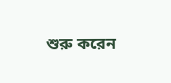শুরু করেন